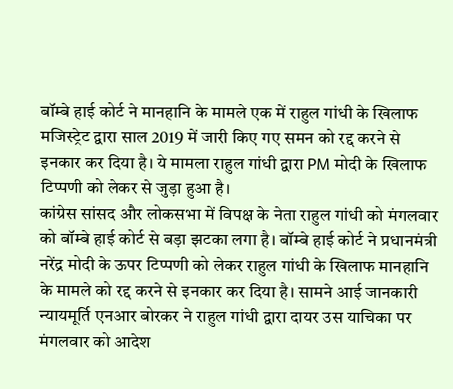बॉम्बे हाई कोर्ट ने मानहानि के मामले एक में राहुल गांधी के खिलाफ मजिस्ट्रेट द्वारा साल 2019 में जारी किए गए समन को रद्द करने से इनकार कर दिया है। ये मामला राहुल गांधी द्वारा PM मोदी के खिलाफ टिप्पणी को लेकर से जुड़ा हुआ है।
कांग्रेस सांसद और लोकसभा में विपक्ष के नेता राहुल गांधी को मंगलवार को बॉम्बे हाई कोर्ट से बड़ा झटका लगा है। बॉम्बे हाई कोर्ट ने प्रधानमंत्री नरेंद्र मोदी के ऊपर टिप्पणी को लेकर राहुल गांधी के खिलाफ मानहानि के मामले को रद्द करने से इनकार कर दिया है। सामने आई जानकारी न्यायमूर्ति एनआर बोरकर ने राहुल गांधी द्वारा दायर उस याचिका पर मंगलवार को आदेश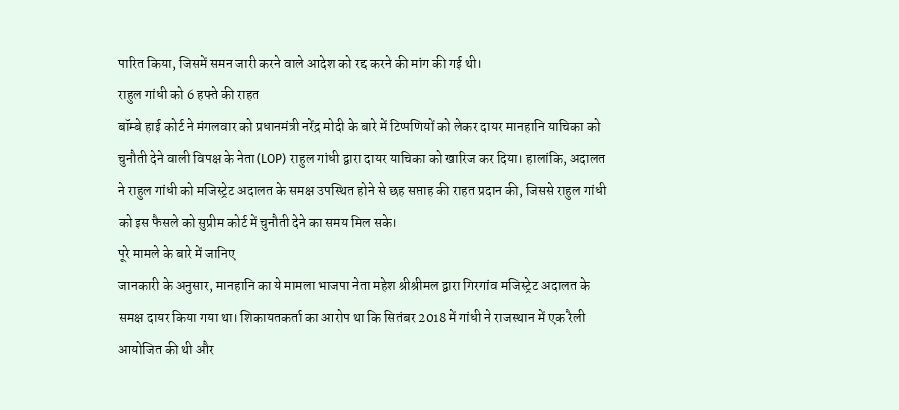पारित किया, जिसमें समन जारी करने वाले आदेश को रद्द करने की मांग की गई थी।
राहुल गांधी को 6 हफ्ते की राहत
बॉम्बे हाई कोर्ट ने मंगलवार को प्रधानमंत्री नरेंद्र मोदी के बारे में टिप्पणियों को लेकर दायर मानहानि याचिका को चुनौती देने वाली विपक्ष के नेता (LOP) राहुल गांधी द्वारा दायर याचिका को खारिज कर दिया। हालांकि, अदालत ने राहुल गांधी को मजिस्ट्रेट अदालत के समक्ष उपस्थित होने से छह सप्ताह की राहत प्रदान की, जिससे राहुल गांधी को इस फैसले को सुप्रीम कोर्ट में चुनौती देने का समय मिल सके।
पूरे मामले के बारे में जानिए
जानकारी के अनुसार, मानहानि का ये मामला भाजपा नेता महेश श्रीश्रीमल द्वारा गिरगांव मजिस्ट्रेट अदालत के समक्ष दायर किया गया था। शिकायतकर्ता का आरोप था कि सितंबर 2018 में गांधी ने राजस्थान में एक रैली आयोजित की थी और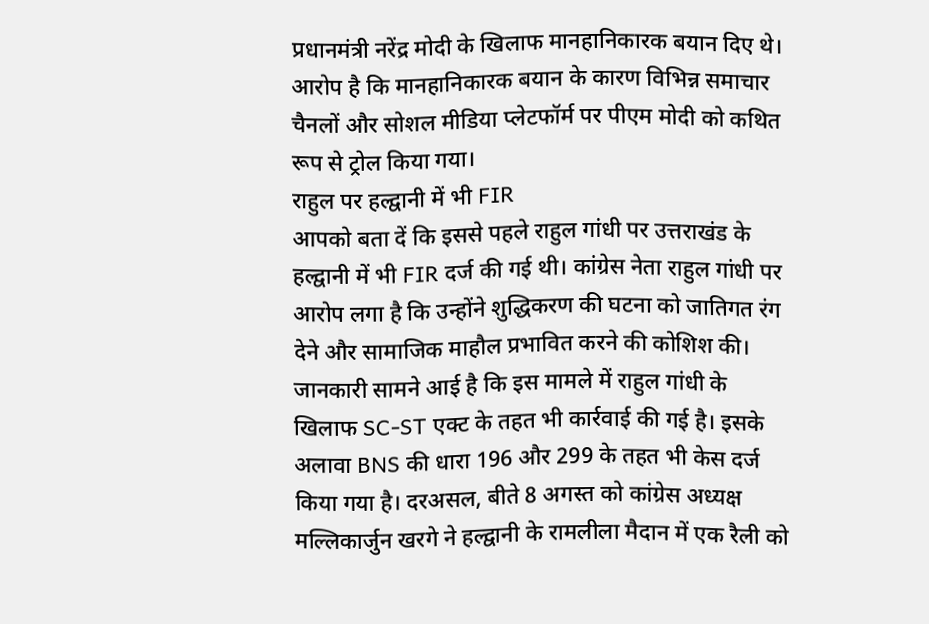प्रधानमंत्री नरेंद्र मोदी के खिलाफ मानहानिकारक बयान दिए थे। आरोप है कि मानहानिकारक बयान के कारण विभिन्न समाचार चैनलों और सोशल मीडिया प्लेटफॉर्म पर पीएम मोदी को कथित रूप से ट्रोल किया गया।
राहुल पर हल्द्वानी में भी FIR
आपको बता दें कि इससे पहले राहुल गांधी पर उत्तराखंड के हल्द्वानी में भी FIR दर्ज की गई थी। कांग्रेस नेता राहुल गांधी पर आरोप लगा है कि उन्होंने शुद्धिकरण की घटना को जातिगत रंग देने और सामाजिक माहौल प्रभावित करने की कोशिश की। जानकारी सामने आई है कि इस मामले में राहुल गांधी के खिलाफ SC-ST एक्ट के तहत भी कार्रवाई की गई है। इसके अलावा BNS की धारा 196 और 299 के तहत भी केस दर्ज किया गया है। दरअसल, बीते 8 अगस्त को कांग्रेस अध्यक्ष मल्लिकार्जुन खरगे ने हल्द्वानी के रामलीला मैदान में एक रैली को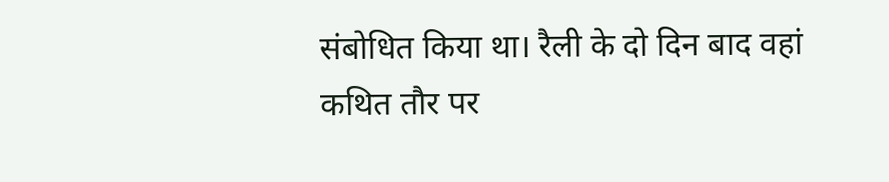संबोधित किया था। रैली के दो दिन बाद वहां कथित तौर पर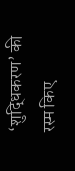‘शुद्धिकरण’ की रस्म किए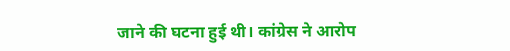जाने की घटना हुई थी। कांग्रेस ने आरोप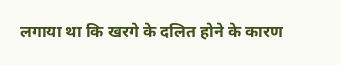लगाया था कि खरगे के दलित होने के कारण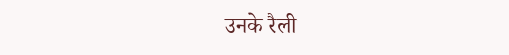उनके रैली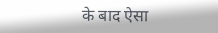के बाद ऐसा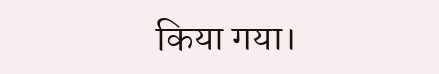किया गया।